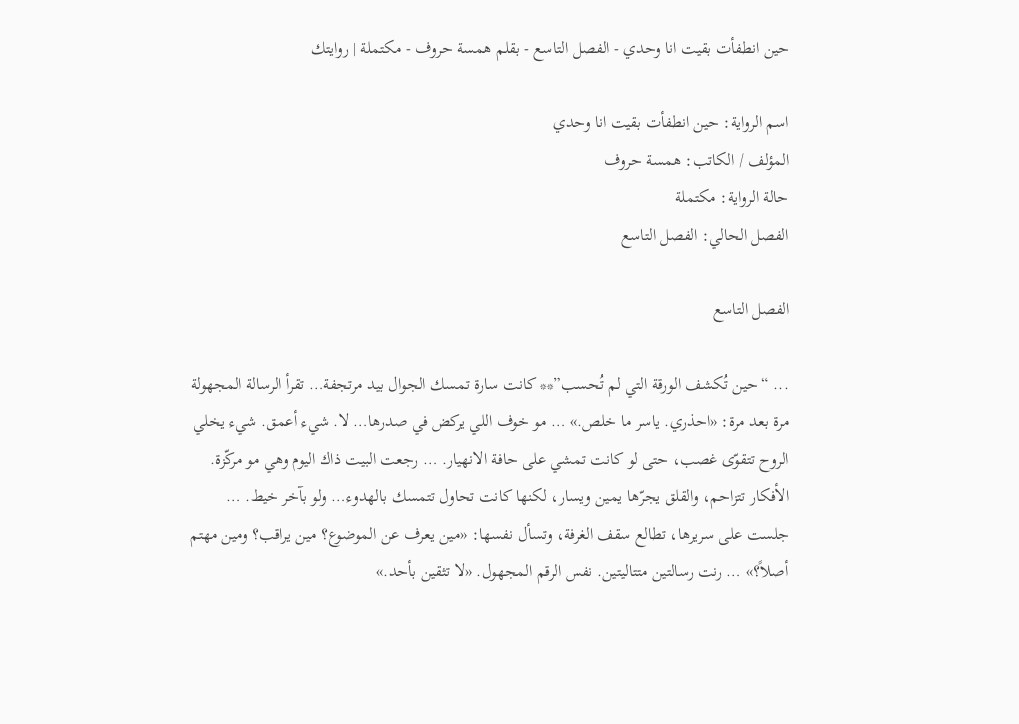حين انطفأت بقيت انا وحدي - الفصل التاسع - بقلم همسة حروف - مكتملة | روايتك

اسم الرواية: حين انطفأت بقيت انا وحدي
المؤلف / الكاتب: همسة حروف
حالة الرواية: مكتملة
الفصل الحالي: الفصل التاسع

الفصل التاسع

... “حين تُكشف الورقة التي لم تُحسب”** كانت سارة تمسك الجوال بيد مرتجفة… تقرأ الرسالة المجهولة مرة بعد مرة: «احذري. ياسر ما خلص.» … مو خوف اللي يركض في صدرها… لا. شيء أعمق. شيء يخلي الروح تتقوّى غصب، حتى لو كانت تمشي على حافة الانهيار. … رجعت البيت ذاك اليوم وهي مو مركّزة. الأفكار تتزاحم، والقلق يجرّها يمين ويسار، لكنها كانت تحاول تتمسك بالهدوء… ولو بآخر خيط. … جلست على سريرها، تطالع سقف الغرفة، وتسأل نفسها: «مين يعرف عن الموضوع؟ مين يراقب؟ ومين مهتم أصلاً؟» … رنت رسالتين متتاليتين. نفس الرقم المجهول. «لا تثقين بأحد.»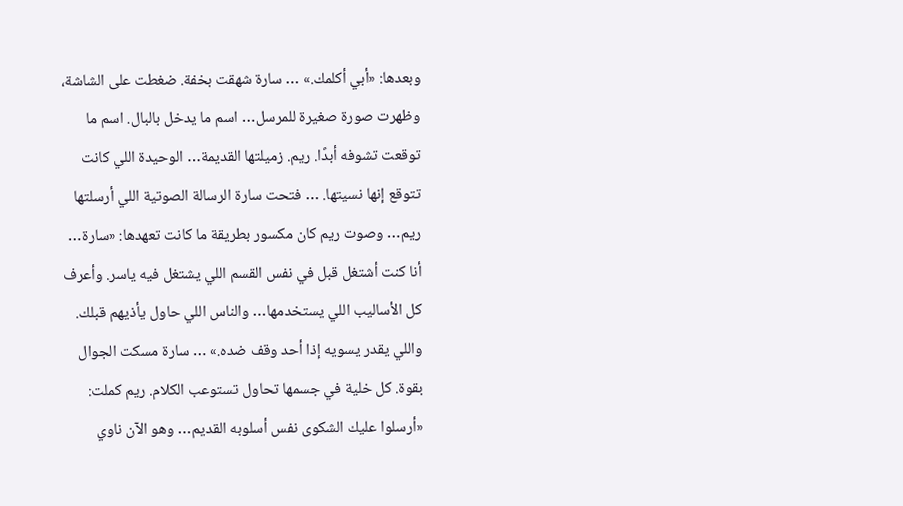وبعدها: «أبي أكلمك.» … سارة شهقت بخفة. ضغطت على الشاشة، وظهرت صورة صغيرة للمرسل… اسم ما يدخل بالبال. اسم ما توقعت تشوفه أبدًا. ريم. زميلتها القديمة… الوحيدة اللي كانت تتوقع إنها نسيتها. … فتحت سارة الرسالة الصوتية اللي أرسلتها ريم… وصوت ريم كان مكسور بطريقة ما كانت تعهدها: «سارة… أنا كنت أشتغل قبل في نفس القسم اللي يشتغل فيه ياسر. وأعرف كل الأساليب اللي يستخدمها… والناس اللي حاول يأذيهم قبلك. واللي يقدر يسويه إذا أحد وقف ضده.» … سارة مسكت الجوال بقوة. كل خلية في جسمها تحاول تستوعب الكلام. ريم كملت: «أرسلوا عليك الشكوى نفس أسلوبه القديم… وهو الآن ناوي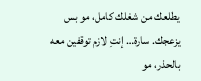يطلعك من شغلك كامل، مو بس يزعجك. سارة… إنتِ لازم توقفين معه بالحذر، مو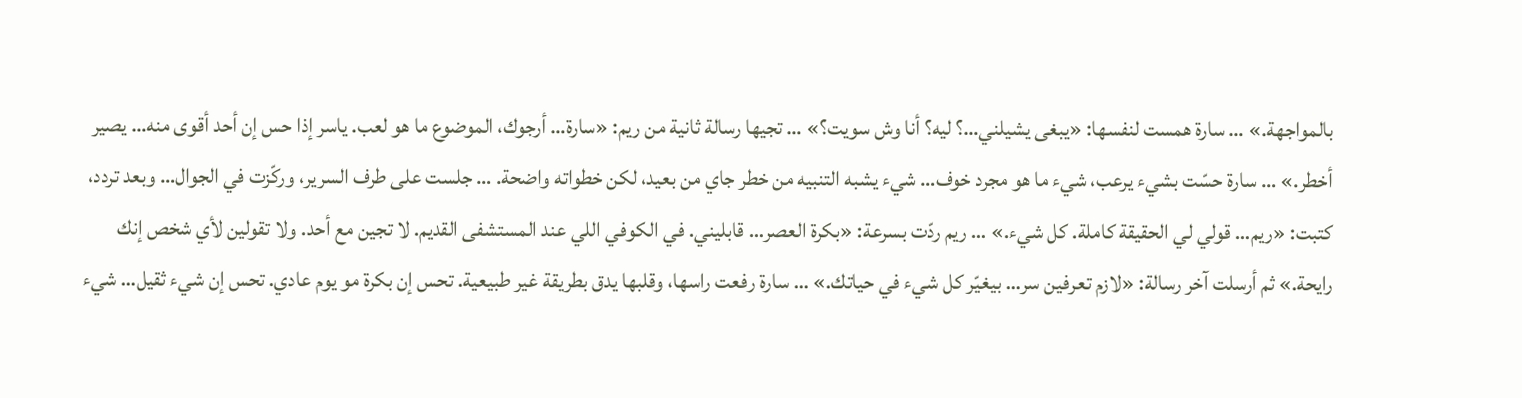بالمواجهة.» … سارة همست لنفسها: «يبغى يشيلني…؟ ليه؟ أنا وش سويت؟» … تجيها رسالة ثانية من ريم: «سارة… أرجوك، الموضوع ما هو لعب. ياسر إذا حس إن أحد أقوى منه… يصير أخطر.» … سارة حسّت بشيء يرعب، شيء ما هو مجرد خوف… شيء يشبه التنبيه من خطر جاي من بعيد، لكن خطواته واضحة. … جلست على طرف السرير، وركّزت في الجوال… وبعد تردد، كتبت: «ريم… قولي لي الحقيقة كاملة. كل شيء.» … ريم ردّت بسرعة: «بكرة العصر… قابليني. في الكوفي اللي عند المستشفى القديم. لا تجين مع أحد. ولا تقولين لأي شخص إنك رايحة.» ثم أرسلت آخر رسالة: «لازم تعرفين سر… بيغيّر كل شيء في حياتك.» … سارة رفعت راسها، وقلبها يدق بطريقة غير طبيعية. تحس إن بكرة مو يوم عادي. تحس إن شيء ثقيل… شيء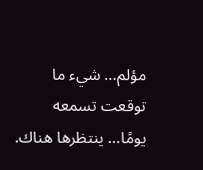مؤلم… شيء ما توقعت تسمعه يومًا… ينتظرها هناك.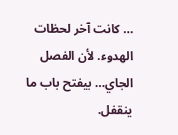… كانت آخر لحظات الهدوء. لأن الفصل الجاي… بيفتح باب ما ينقفل.